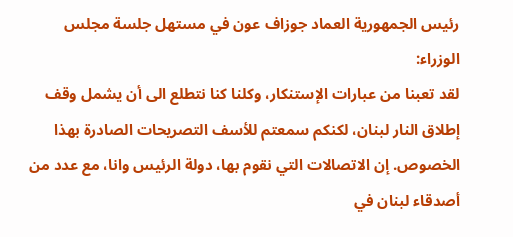رئيس الجمهورية العماد جوزاف عون في مستهل جلسة مجلس الوزراء:
لقد تعبنا من عبارات الإستنكار، وكلنا كنا نتطلع الى أن يشمل وقف إطلاق النار لبنان، لكنكم سمعتم للأسف التصريحات الصادرة بهذا الخصوص. إن الاتصالات التي نقوم بها، دولة الرئيس وانا، مع عدد من أصدقاء لبنان في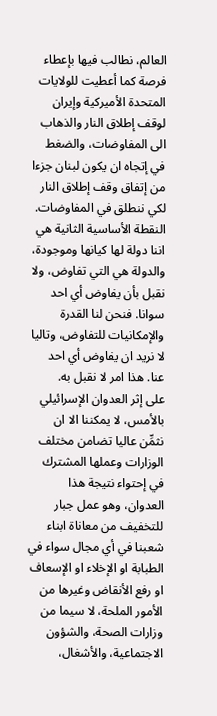العالم، نطالب فيها بإعطاء فرصة كما أعطيت للولايات المتحدة الأميركية وإيران لوقف إطلاق النار والذهاب الى المفاوضات، والضغط في إتجاه ان يكون لبنان جزءا من إتفاق وقف إطلاق النار لكي ننطلق في المفاوضات.
النقطة الأساسية الثانية هي اننا دولة لها كيانها وموجودة، والدولة هي التي تفاوض، ولا نقبل بأن يفاوض أي احد سوانا. فنحن لنا القدرة والإمكانيات للتفاوض، وتاليا لا نريد ان يفاوض أي احد عنا. هذا امر لا نقبل به.
على إثر العدوان الإسرائيلي بالأمس، لا يمكننا الا ان نثمِّن عاليا تضامن مختلف الوزارات وعملها المشترك في إحتواء نتيجة هذا العدوان، وهو عمل جبار للتخفيف من معاناة ابناء شعبنا في أي مجال سواء في الطبابة او الإخلاء او الإسعاف او رفع الأنقاض وغيرها من الأمور الملحة، لا سيما من وزارات الصحة، والشؤون الاجتماعية، والأشغال،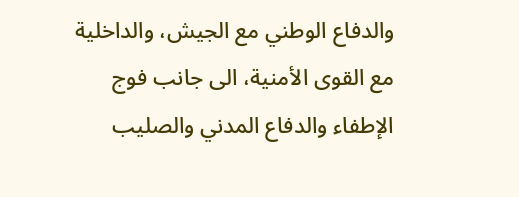والدفاع الوطني مع الجيش، والداخلية مع القوى الأمنية، الى جانب فوج الإطفاء والدفاع المدني والصليب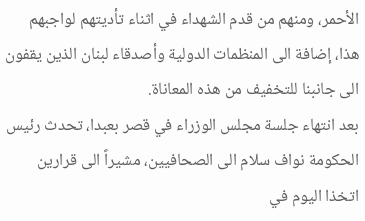الأحمر، ومنهم من قدم الشهداء في اثناء تأديتهم لواجبهم هذا، إضافة الى المنظمات الدولية وأصدقاء لبنان الذين يقفون الى جانبنا للتخفيف من هذه المعاناة.
بعد انتهاء جلسة مجلس الوزراء في قصر بعبدا، تحدث رئيس الحكومة نواف سلام الى الصحافيين، مشيراً الى قرارين اتخذا اليوم في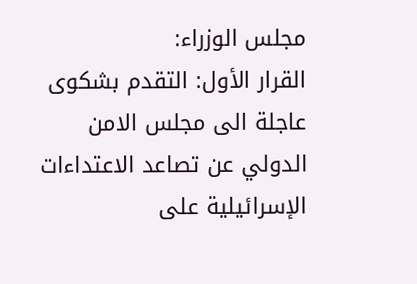مجلس الوزراء:
القرار الأول: التقدم بشكوى عاجلة الى مجلس الامن الدولي عن تصاعد الاعتداءات الإسرائيلية على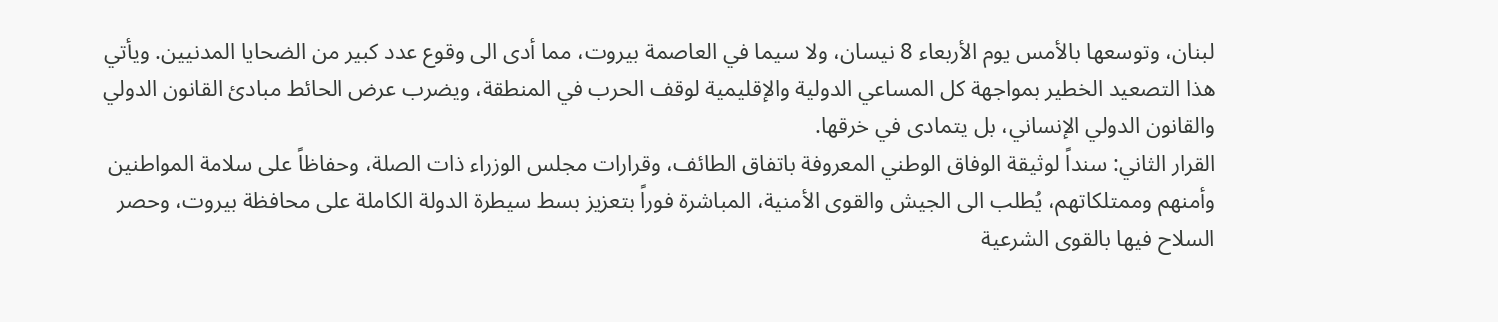لبنان، وتوسعها بالأمس يوم الأربعاء 8 نيسان، ولا سيما في العاصمة بيروت، مما أدى الى وقوع عدد كبير من الضحايا المدنيين. ويأتي هذا التصعيد الخطير بمواجهة كل المساعي الدولية والإقليمية لوقف الحرب في المنطقة، ويضرب عرض الحائط مبادئ القانون الدولي والقانون الدولي الإنساني، بل يتمادى في خرقها.
القرار الثاني: سنداً لوثيقة الوفاق الوطني المعروفة باتفاق الطائف، وقرارات مجلس الوزراء ذات الصلة، وحفاظاً على سلامة المواطنين وأمنهم وممتلكاتهم، يُطلب الى الجيش والقوى الأمنية، المباشرة فوراً بتعزيز بسط سيطرة الدولة الكاملة على محافظة بيروت، وحصر السلاح فيها بالقوى الشرعية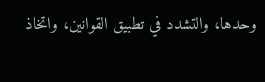وحدها، والتشدد في تطبيق القوانين، واتخاذ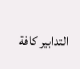التدابير كافة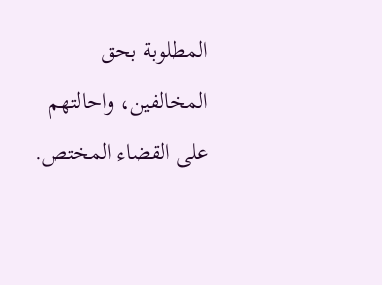المطلوبة بحق المخالفين، واحالتهم على القضاء المختص.